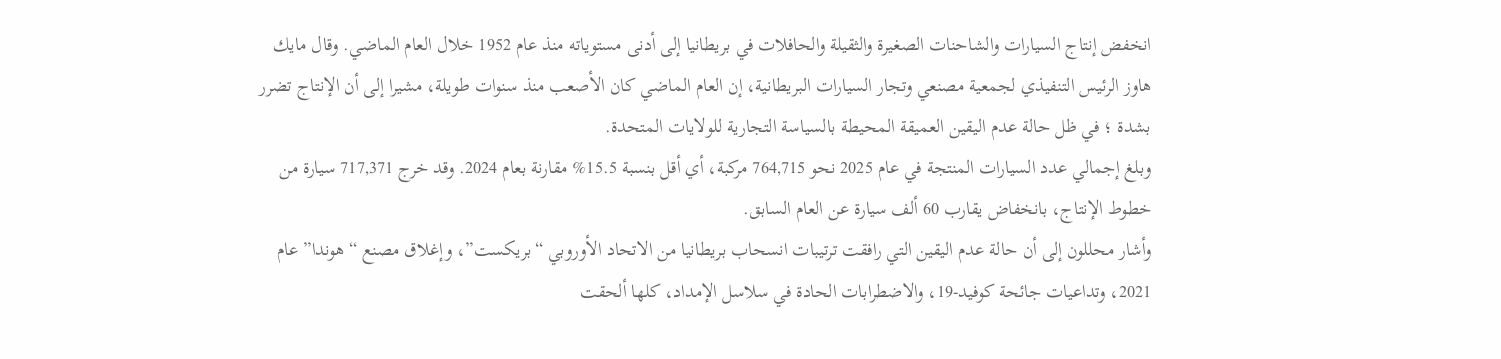انخفض إنتاج السيارات والشاحنات الصغيرة والثقيلة والحافلات في بريطانيا إلى أدنى مستوياته منذ عام 1952 خلال العام الماضي. وقال مايك هاوز الرئيس التنفيذي لجمعية مصنعي وتجار السيارات البريطانية، إن العام الماضي كان الأصعب منذ سنوات طويلة، مشيرا إلى أن الإنتاج تضرر بشدة ؛ في ظل حالة عدم اليقين العميقة المحيطة بالسياسة التجارية للولايات المتحدة.
وبلغ إجمالي عدد السيارات المنتجة في عام 2025 نحو 764,715 مركبة، أي أقل بنسبة 15.5% مقارنة بعام 2024. وقد خرج 717,371 سيارة من خطوط الإنتاج، بانخفاض يقارب 60 ألف سيارة عن العام السابق.
وأشار محللون إلى أن حالة عدم اليقين التي رافقت ترتيبات انسحاب بريطانيا من الاتحاد الأوروبي “بريكست”، وإغلاق مصنع “هوندا” عام 2021، وتداعيات جائحة كوفيد-19، والاضطرابات الحادة في سلاسل الإمداد، كلها ألحقت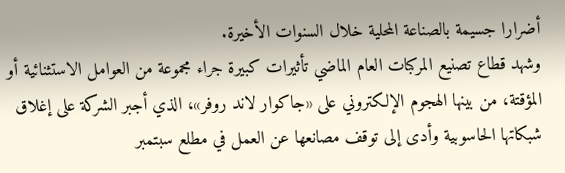أضرارا جسيمة بالصناعة المحلية خلال السنوات الأخيرة.
وشهد قطاع تصنيع المركبات العام الماضي تأثيرات كبيرة جراء مجموعة من العوامل الاستثنائية أو المؤقتة، من بينها الهجوم الإلكتروني على «جاكوار لاند روفر»، الذي أجبر الشركة على إغلاق شبكاتها الحاسوبية وأدى إلى توقف مصانعها عن العمل في مطلع سبتمبر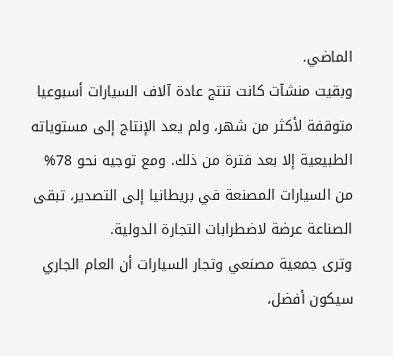الماضي.
وبقيت منشآت كانت تنتج عادة آلاف السيارات أسبوعيا متوقفة لأكثر من شهر، ولم يعد الإنتاج إلى مستوياته الطبيعية إلا بعد فترة من ذلك. ومع توجيه نحو 78% من السيارات المصنعة في بريطانيا إلى التصدير، تبقى الصناعة عرضة لاضطرابات التجارة الدولية.
وترى جمعية مصنعي وتجار السيارات أن العام الجاري سيكون أفضل،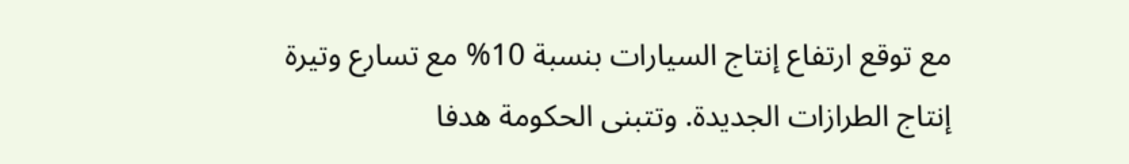مع توقع ارتفاع إنتاج السيارات بنسبة 10% مع تسارع وتيرة إنتاج الطرازات الجديدة. وتتبنى الحكومة هدفا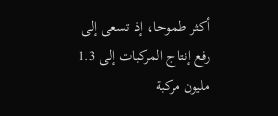أكثر طموحا، إذ تسعى إلى رفع إنتاج المركبات إلى 1.3 مليون مركبة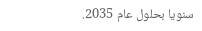سنويا بحلول عام 2035.